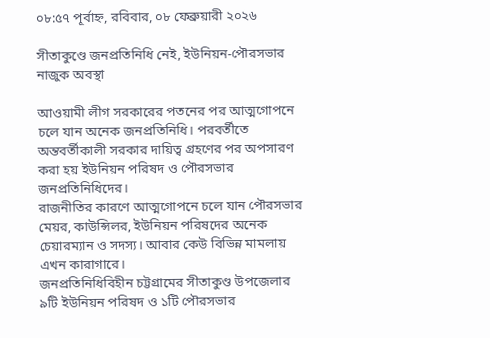০৮:৫৭ পূর্বাহ্ন, রবিবার, ০৮ ফেব্রুয়ারী ২০২৬

সীতাকুণ্ডে জনপ্রতিনিধি নেই, ইউনিয়ন-পৌরসভার নাজুক অবস্থা

আওয়ামী লীগ সরকারের পতনের পর আত্মগোপনে চলে যান অনেক জনপ্রতিনিধি। পরবর্তীতে অন্তবর্তীকালী সরকার দায়িত্ব গ্রহণের পর অপসারণ করা হয় ইউনিয়ন পরিষদ ও পৌরসভার জনপ্রতিনিধিদের।
রাজনীতির কারণে আত্মগোপনে চলে যান পৌরসভার মেয়র, কাউন্সিলর, ইউনিয়ন পরিষদের অনেক চেয়ারম্যান ও সদস্য। আবার কেউ বিভিন্ন মামলায় এখন কারাগারে।
জনপ্রতিনিধিবিহীন চট্টগ্রামের সীতাকুণ্ড উপজেলার ৯টি ইউনিয়ন পরিষদ ও ১টি পৌরসভার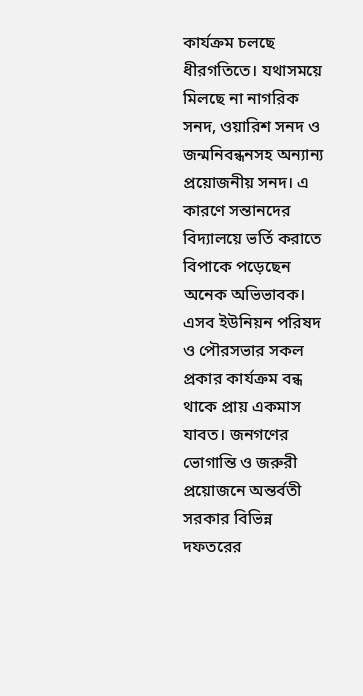কার্যক্রম চলছে ধীরগতিতে। যথাসময়ে মিলছে না নাগরিক সনদ, ওয়ারিশ সনদ ও জন্মনিবন্ধনসহ অন্যান্য প্রয়োজনীয় সনদ। এ কারণে সন্তানদের বিদ্যালয়ে ভর্তি করাতে বিপাকে পড়েছেন অনেক অভিভাবক।
এসব ইউনিয়ন পরিষদ ও পৌরসভার সকল প্রকার কার্যক্রম বন্ধ থাকে প্রায় একমাস যাবত। জনগণের ভোগান্তি ও জরুরী প্রয়োজনে অন্তর্বতী সরকার বিভিন্ন দফতরের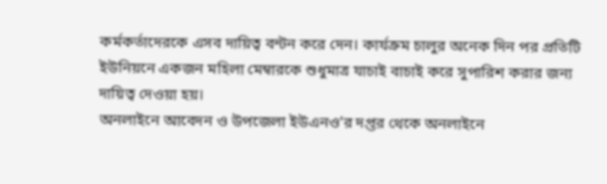কর্মকর্তাদেরকে এসব দায়িত্ব বন্টন করে দেন। কার্যক্রম চালুর অনেক দিন পর প্রতিটি ইউনিয়নে একজন মহিলা মেম্বারকে শুধুমাত্র যাচাই বাচাই করে সুপারিশ করার জন্য দায়িত্ব দেওয়া হয়।
অনলাইনে আবেদন ও উপজেলা ইউএনও’র দপ্তর থেকে অনলাইনে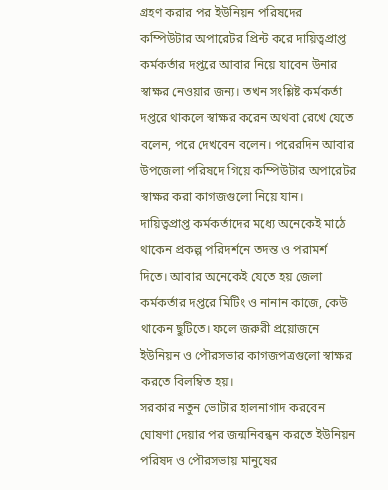গ্রহণ করার পর ইউনিয়ন পরিষদের কম্পিউটার অপারেটর প্রিন্ট করে দায়িত্বপ্রাপ্ত কর্মকর্তার দপ্তরে আবার নিয়ে যাবেন উনার স্বাক্ষর নেওয়ার জন্য। তখন সংশ্লিষ্ট কর্মকর্তা দপ্তরে থাকলে স্বাক্ষর করেন অথবা রেখে যেতে বলেন, পরে দেখবেন বলেন। পরেরদিন আবার উপজেলা পরিষদে গিয়ে কম্পিউটার অপারেটর স্বাক্ষর করা কাগজগুলো নিয়ে যান।
দায়িত্বপ্রাপ্ত কর্মকর্তাদের মধ্যে অনেকেই মাঠে থাকেন প্রকল্প পরিদর্শনে তদন্ত ও পরামর্শ দিতে। আবার অনেকেই যেতে হয় জেলা কর্মকর্তার দপ্তরে মিটিং ও নানান কাজে, কেউ থাকেন ছুটিতে। ফলে জরুরী প্রয়োজনে ইউনিয়ন ও পৌরসভার কাগজপত্রগুলো স্বাক্ষর করতে বিলম্বিত হয়।
সরকার নতুন ভোটার হালনাগাদ করবেন ঘোষণা দেয়ার পর জন্মনিবন্ধন করতে ইউনিয়ন পরিষদ ও পৌরসভায় মানুষের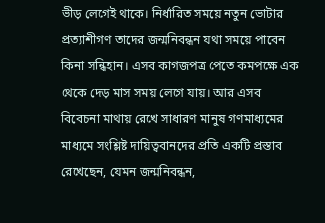ভীড় লেগেই থাকে। নির্ধারিত সময়ে নতুন ভোটার প্রত্যাশীগণ তাদের জন্মনিবন্ধন যথা সময়ে পাবেন কিনা সন্ধিহান। এসব কাগজপত্র পেতে কমপক্ষে এক থেকে দেড় মাস সময় লেগে যায়। আর এসব বিবেচনা মাথায় রেখে সাধারণ মানুষ গণমাধ্যমের মাধ্যমে সংশ্লিষ্ট দায়িত্ববানদের প্রতি একটি প্রস্তাব রেখেছেন, যেমন জন্মনিবন্ধন,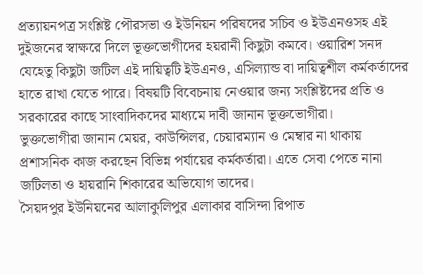প্রত্যায়নপত্র সংশ্লিষ্ট পৌরসভা ও ইউনিয়ন পরিষদের সচিব ও ইউএনওসহ এই দুইজনের স্বাক্ষরে দিলে ভূক্তভোগীদের হয়রানী কিছুটা কমবে। ওয়ারিশ সনদ যেহেতু কিছুটা জটিল এই দায়িত্বটি ইউএনও, এসিল্যান্ড বা দায়িত্বশীল কর্মকর্তাদের হাতে রাখা যেতে পারে। বিষয়টি বিবেচনায় নেওয়ার জন্য সংশ্লিষ্টদের প্রতি ও সরকারের কাছে সাংবাদিকদের মাধ্যমে দাবী জানান ভূক্তভোগীরা।
ভুক্তভোগীরা জানান মেয়র, কাউন্সিলর, চেয়ারম্যান ও মেম্বার না থাকায় প্রশাসনিক কাজ করছেন বিভিন্ন পর্যায়ের কর্মকর্তারা। এতে সেবা পেতে নানা জটিলতা ও হায়রানি শিকারের অভিযোগ তাদের।
সৈয়দপুর ইউনিয়নের আলাকুলিপুর এলাকার বাসিন্দা রিপাত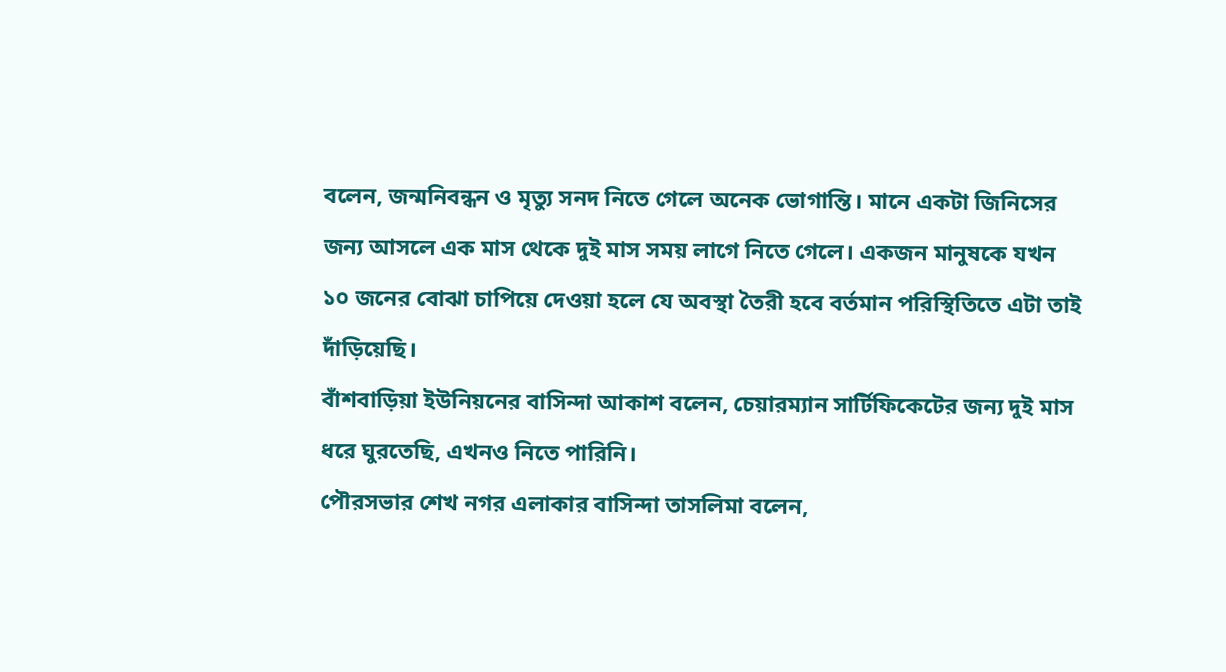বলেন, জন্মনিবন্ধন ও মৃত্যু সনদ নিতে গেলে অনেক ভোগান্তি। মানে একটা জিনিসের জন্য আসলে এক মাস থেকে দুই মাস সময় লাগে নিতে গেলে। একজন মানুষকে যখন ১০ জনের বোঝা চাপিয়ে দেওয়া হলে যে অবস্থা তৈরী হবে বর্তমান পরিস্থিতিতে এটা তাই দাঁড়িয়েছি।
বাঁশবাড়িয়া ইউনিয়নের বাসিন্দা আকাশ বলেন, চেয়ারম্যান সার্টিফিকেটের জন্য দুই মাস ধরে ঘুরতেছি, এখনও নিতে পারিনি।
পৌরসভার শেখ নগর এলাকার বাসিন্দা তাসলিমা বলেন,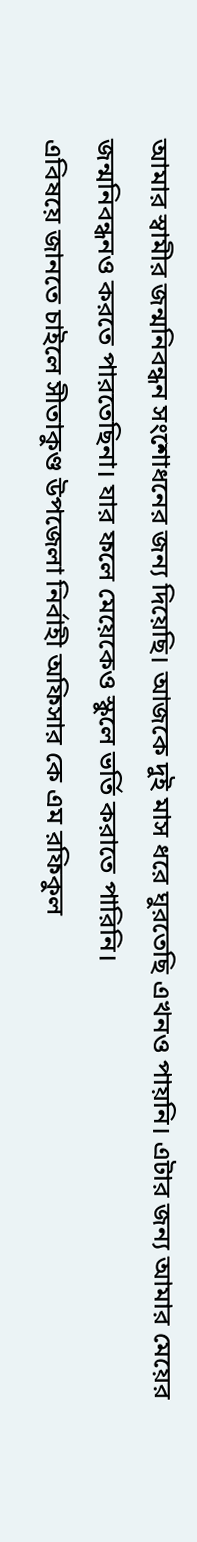আমার স্বামীর জন্মনিবন্ধন সংশোধনের জন্য দিয়েছি। আজকে দুই মাস ধরে ঘুরতেছি এখনও পায়নি। এটার জন্য আমার মেয়ের জন্মনিবন্ধনও করতে পারতেছিনা। যার ফলে মেয়েকেও স্কুলে ভর্তি করাতে পারিনি।
এবিষয়ে জানতে চাইলে সীতাকুণ্ড উপজেলা নির্বাহী অফিসার কে এম রফিকুল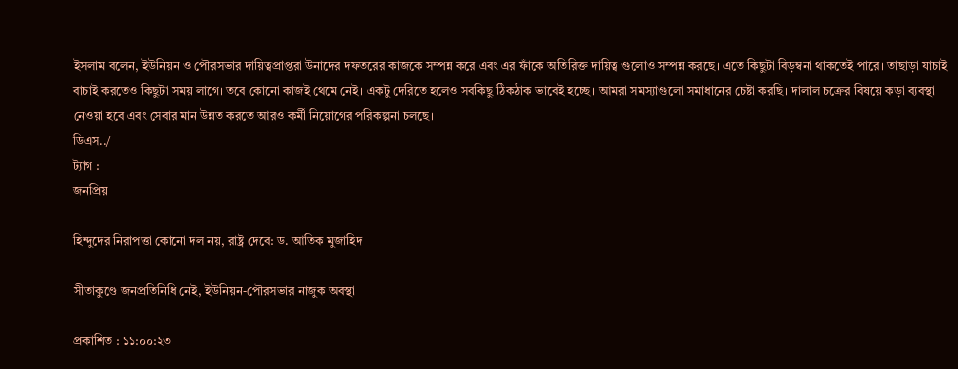ইসলাম বলেন, ইউনিয়ন ও পৌরসভার দায়িত্বপ্রাপ্তরা উনাদের দফতরের কাজকে সম্পন্ন করে এবং এর ফাঁকে অতিরিক্ত দায়িত্ব গুলোও সম্পন্ন করছে। এতে কিছুটা বিড়ম্বনা থাকতেই পারে। তাছাড়া যাচাই বাচাই করতেও কিছুটা সময় লাগে। তবে কোনো কাজই থেমে নেই। একটু দেরিতে হলেও সবকিছু ঠিকঠাক ভাবেই হচ্ছে। আমরা সমস্যাগুলো সমাধানের চেষ্টা করছি। দালাল চক্রের বিষয়ে কড়া ব্যবস্থা নেওয়া হবে এবং সেবার মান উন্নত করতে আরও কর্মী নিয়োগের পরিকল্পনা চলছে।
ডিএস../
ট্যাগ :
জনপ্রিয়

হিন্দুদের নিরাপত্তা কোনো দল নয়, রাষ্ট্র দেবে: ড. আতিক মুজাহিদ

সীতাকুণ্ডে জনপ্রতিনিধি নেই, ইউনিয়ন-পৌরসভার নাজুক অবস্থা

প্রকাশিত : ১১:০০:২৩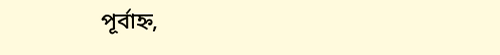পূর্বাহ্ন,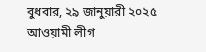বুধবার, ২৯ জানুয়ারী ২০২৫
আওয়ামী লীগ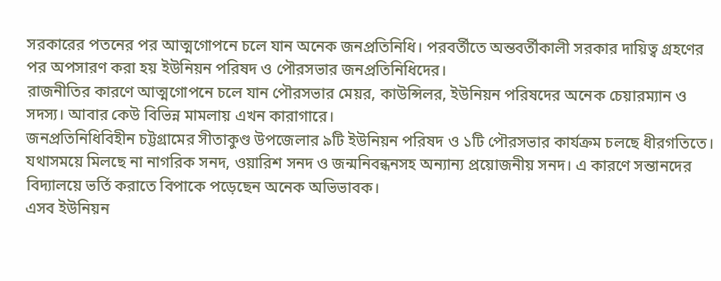সরকারের পতনের পর আত্মগোপনে চলে যান অনেক জনপ্রতিনিধি। পরবর্তীতে অন্তবর্তীকালী সরকার দায়িত্ব গ্রহণের পর অপসারণ করা হয় ইউনিয়ন পরিষদ ও পৌরসভার জনপ্রতিনিধিদের।
রাজনীতির কারণে আত্মগোপনে চলে যান পৌরসভার মেয়র, কাউন্সিলর, ইউনিয়ন পরিষদের অনেক চেয়ারম্যান ও সদস্য। আবার কেউ বিভিন্ন মামলায় এখন কারাগারে।
জনপ্রতিনিধিবিহীন চট্টগ্রামের সীতাকুণ্ড উপজেলার ৯টি ইউনিয়ন পরিষদ ও ১টি পৌরসভার কার্যক্রম চলছে ধীরগতিতে। যথাসময়ে মিলছে না নাগরিক সনদ, ওয়ারিশ সনদ ও জন্মনিবন্ধনসহ অন্যান্য প্রয়োজনীয় সনদ। এ কারণে সন্তানদের বিদ্যালয়ে ভর্তি করাতে বিপাকে পড়েছেন অনেক অভিভাবক।
এসব ইউনিয়ন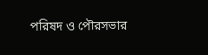পরিষদ ও পৌরসভার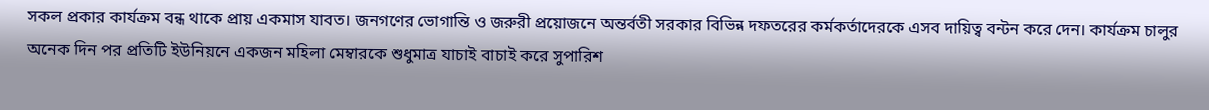সকল প্রকার কার্যক্রম বন্ধ থাকে প্রায় একমাস যাবত। জনগণের ভোগান্তি ও জরুরী প্রয়োজনে অন্তর্বতী সরকার বিভিন্ন দফতরের কর্মকর্তাদেরকে এসব দায়িত্ব বন্টন করে দেন। কার্যক্রম চালুর অনেক দিন পর প্রতিটি ইউনিয়নে একজন মহিলা মেম্বারকে শুধুমাত্র যাচাই বাচাই করে সুপারিশ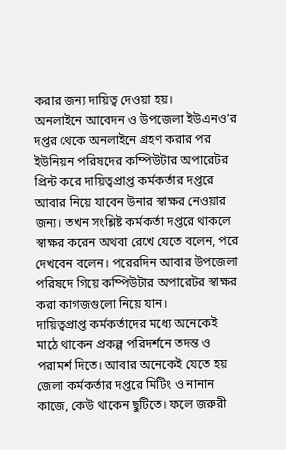করার জন্য দায়িত্ব দেওয়া হয়।
অনলাইনে আবেদন ও উপজেলা ইউএনও’র দপ্তর থেকে অনলাইনে গ্রহণ করার পর ইউনিয়ন পরিষদের কম্পিউটার অপারেটর প্রিন্ট করে দায়িত্বপ্রাপ্ত কর্মকর্তার দপ্তরে আবার নিয়ে যাবেন উনার স্বাক্ষর নেওয়ার জন্য। তখন সংশ্লিষ্ট কর্মকর্তা দপ্তরে থাকলে স্বাক্ষর করেন অথবা রেখে যেতে বলেন, পরে দেখবেন বলেন। পরেরদিন আবার উপজেলা পরিষদে গিয়ে কম্পিউটার অপারেটর স্বাক্ষর করা কাগজগুলো নিয়ে যান।
দায়িত্বপ্রাপ্ত কর্মকর্তাদের মধ্যে অনেকেই মাঠে থাকেন প্রকল্প পরিদর্শনে তদন্ত ও পরামর্শ দিতে। আবার অনেকেই যেতে হয় জেলা কর্মকর্তার দপ্তরে মিটিং ও নানান কাজে, কেউ থাকেন ছুটিতে। ফলে জরুরী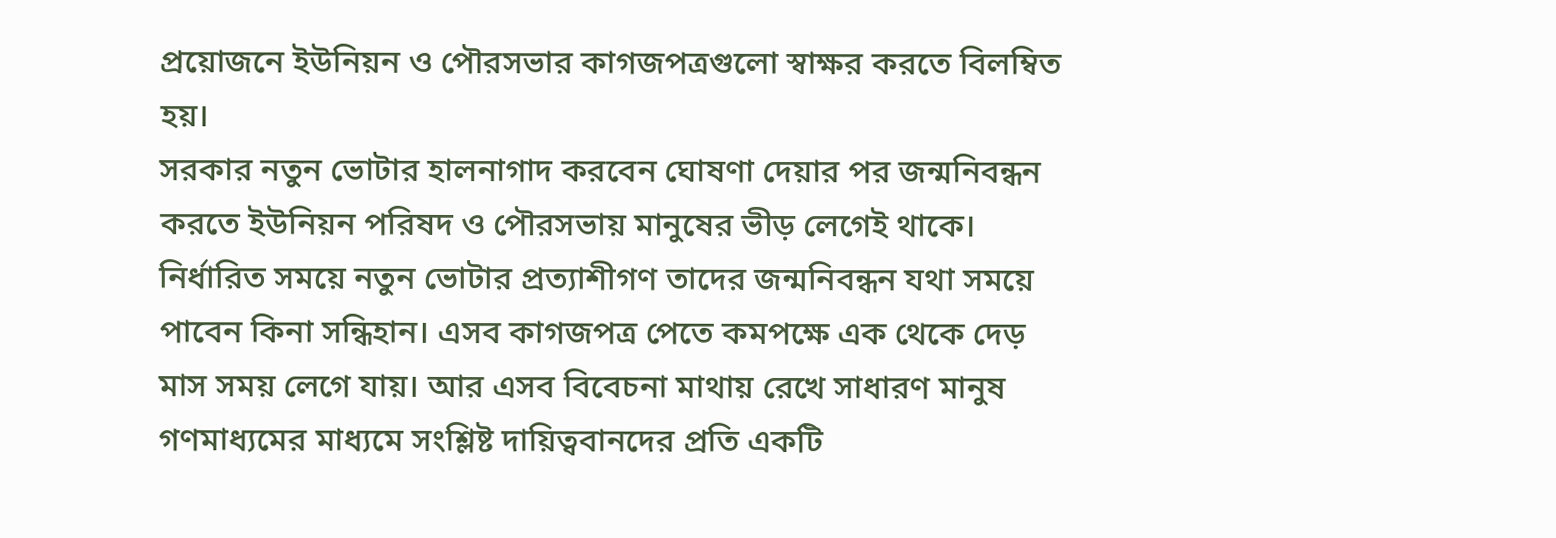প্রয়োজনে ইউনিয়ন ও পৌরসভার কাগজপত্রগুলো স্বাক্ষর করতে বিলম্বিত হয়।
সরকার নতুন ভোটার হালনাগাদ করবেন ঘোষণা দেয়ার পর জন্মনিবন্ধন করতে ইউনিয়ন পরিষদ ও পৌরসভায় মানুষের ভীড় লেগেই থাকে। নির্ধারিত সময়ে নতুন ভোটার প্রত্যাশীগণ তাদের জন্মনিবন্ধন যথা সময়ে পাবেন কিনা সন্ধিহান। এসব কাগজপত্র পেতে কমপক্ষে এক থেকে দেড় মাস সময় লেগে যায়। আর এসব বিবেচনা মাথায় রেখে সাধারণ মানুষ গণমাধ্যমের মাধ্যমে সংশ্লিষ্ট দায়িত্ববানদের প্রতি একটি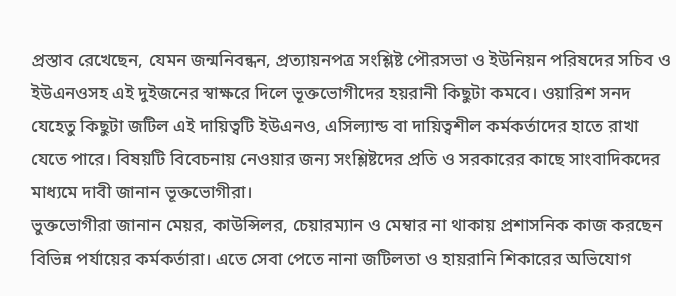প্রস্তাব রেখেছেন, যেমন জন্মনিবন্ধন, প্রত্যায়নপত্র সংশ্লিষ্ট পৌরসভা ও ইউনিয়ন পরিষদের সচিব ও ইউএনওসহ এই দুইজনের স্বাক্ষরে দিলে ভূক্তভোগীদের হয়রানী কিছুটা কমবে। ওয়ারিশ সনদ যেহেতু কিছুটা জটিল এই দায়িত্বটি ইউএনও, এসিল্যান্ড বা দায়িত্বশীল কর্মকর্তাদের হাতে রাখা যেতে পারে। বিষয়টি বিবেচনায় নেওয়ার জন্য সংশ্লিষ্টদের প্রতি ও সরকারের কাছে সাংবাদিকদের মাধ্যমে দাবী জানান ভূক্তভোগীরা।
ভুক্তভোগীরা জানান মেয়র, কাউন্সিলর, চেয়ারম্যান ও মেম্বার না থাকায় প্রশাসনিক কাজ করছেন বিভিন্ন পর্যায়ের কর্মকর্তারা। এতে সেবা পেতে নানা জটিলতা ও হায়রানি শিকারের অভিযোগ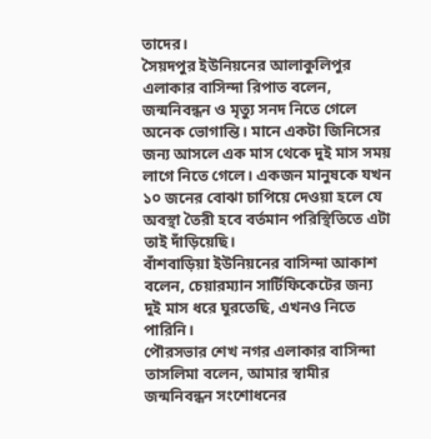তাদের।
সৈয়দপুর ইউনিয়নের আলাকুলিপুর এলাকার বাসিন্দা রিপাত বলেন, জন্মনিবন্ধন ও মৃত্যু সনদ নিতে গেলে অনেক ভোগান্তি। মানে একটা জিনিসের জন্য আসলে এক মাস থেকে দুই মাস সময় লাগে নিতে গেলে। একজন মানুষকে যখন ১০ জনের বোঝা চাপিয়ে দেওয়া হলে যে অবস্থা তৈরী হবে বর্তমান পরিস্থিতিতে এটা তাই দাঁড়িয়েছি।
বাঁশবাড়িয়া ইউনিয়নের বাসিন্দা আকাশ বলেন, চেয়ারম্যান সার্টিফিকেটের জন্য দুই মাস ধরে ঘুরতেছি, এখনও নিতে পারিনি।
পৌরসভার শেখ নগর এলাকার বাসিন্দা তাসলিমা বলেন, আমার স্বামীর জন্মনিবন্ধন সংশোধনের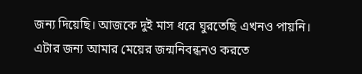জন্য দিয়েছি। আজকে দুই মাস ধরে ঘুরতেছি এখনও পায়নি। এটার জন্য আমার মেয়ের জন্মনিবন্ধনও করতে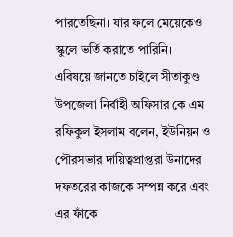পারতেছিনা। যার ফলে মেয়েকেও স্কুলে ভর্তি করাতে পারিনি।
এবিষয়ে জানতে চাইলে সীতাকুণ্ড উপজেলা নির্বাহী অফিসার কে এম রফিকুল ইসলাম বলেন, ইউনিয়ন ও পৌরসভার দায়িত্বপ্রাপ্তরা উনাদের দফতরের কাজকে সম্পন্ন করে এবং এর ফাঁকে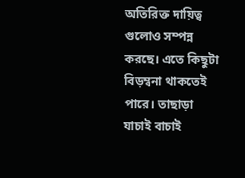অতিরিক্ত দায়িত্ব গুলোও সম্পন্ন করছে। এতে কিছুটা বিড়ম্বনা থাকতেই পারে। তাছাড়া যাচাই বাচাই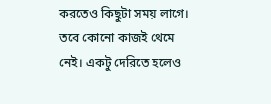করতেও কিছুটা সময় লাগে। তবে কোনো কাজই থেমে নেই। একটু দেরিতে হলেও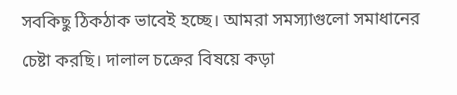সবকিছু ঠিকঠাক ভাবেই হচ্ছে। আমরা সমস্যাগুলো সমাধানের চেষ্টা করছি। দালাল চক্রের বিষয়ে কড়া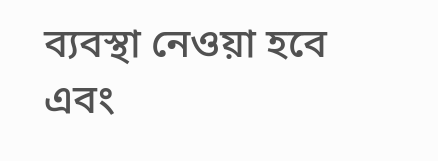ব্যবস্থা নেওয়া হবে এবং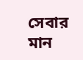সেবার মান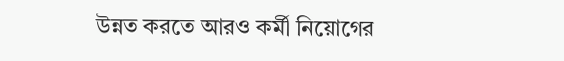উন্নত করতে আরও কর্মী নিয়োগের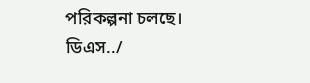পরিকল্পনা চলছে।
ডিএস../